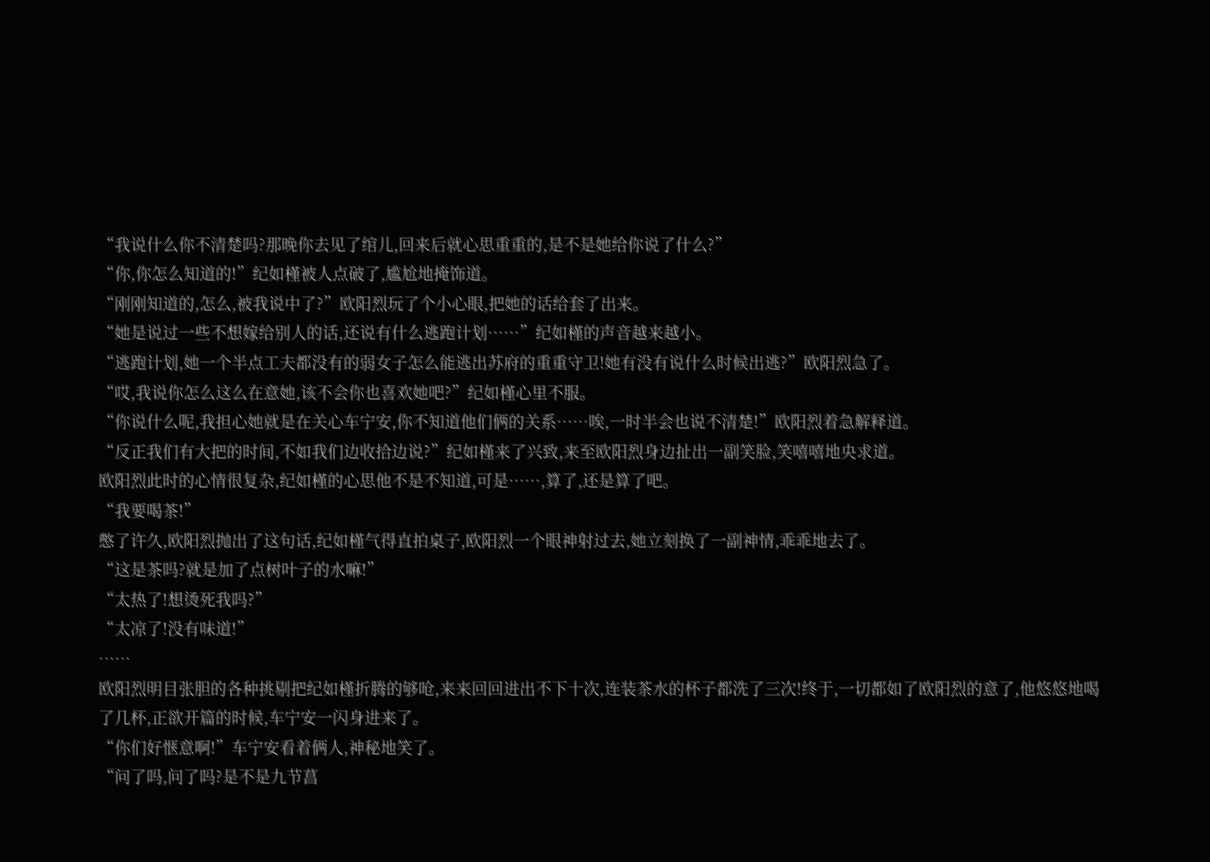“我说什么你不清楚吗?那晚你去见了绾儿,回来后就心思重重的,是不是她给你说了什么?”
“你,你怎么知道的!”纪如槿被人点破了,尴尬地掩饰道。
“刚刚知道的,怎么,被我说中了?”欧阳烈玩了个小心眼,把她的话给套了出来。
“她是说过一些不想嫁给别人的话,还说有什么逃跑计划……”纪如槿的声音越来越小。
“逃跑计划,她一个半点工夫都没有的弱女子怎么能逃出苏府的重重守卫!她有没有说什么时候出逃?”欧阳烈急了。
“哎,我说你怎么这么在意她,该不会你也喜欢她吧?”纪如槿心里不服。
“你说什么呢,我担心她就是在关心车宁安,你不知道他们俩的关系……唉,一时半会也说不清楚!”欧阳烈着急解释道。
“反正我们有大把的时间,不如我们边收拾边说?”纪如槿来了兴致,来至欧阳烈身边扯出一副笑脸,笑嘻嘻地央求道。
欧阳烈此时的心情很复杂,纪如槿的心思他不是不知道,可是……,算了,还是算了吧。
“我要喝茶!”
憋了许久,欧阳烈抛出了这句话,纪如槿气得直拍桌子,欧阳烈一个眼神射过去,她立刻换了一副神情,乖乖地去了。
“这是茶吗?就是加了点树叶子的水嘛!”
“太热了!想烫死我吗?”
“太凉了!没有味道!”
……
欧阳烈明目张胆的各种挑剔把纪如槿折腾的够呛,来来回回进出不下十次,连装茶水的杯子都洗了三次!终于,一切都如了欧阳烈的意了,他悠悠地喝了几杯,正欲开篇的时候,车宁安一闪身进来了。
“你们好惬意啊!”车宁安看着俩人,神秘地笑了。
“问了吗,问了吗?是不是九节菖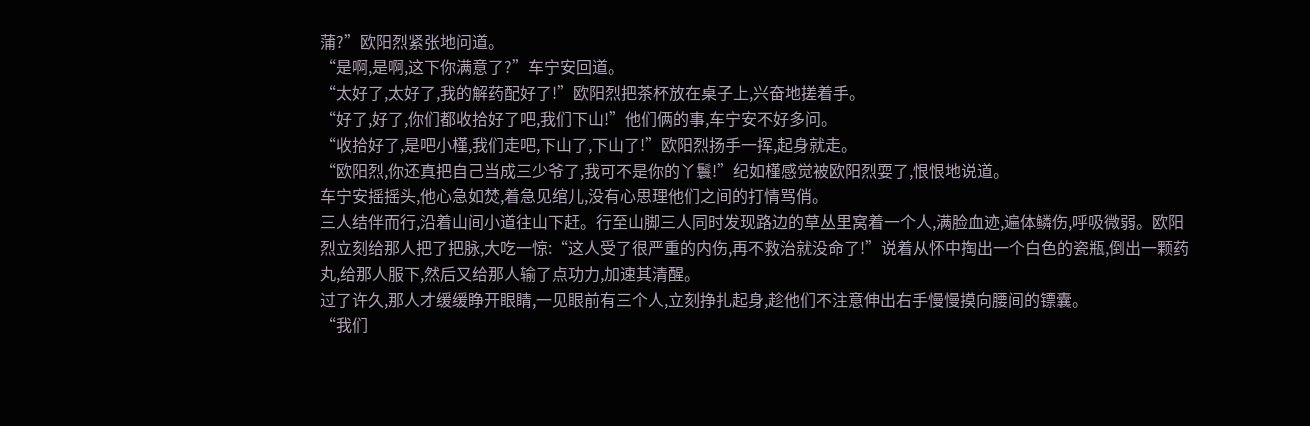蒲?”欧阳烈紧张地问道。
“是啊,是啊,这下你满意了?”车宁安回道。
“太好了,太好了,我的解药配好了!”欧阳烈把茶杯放在桌子上,兴奋地搓着手。
“好了,好了,你们都收拾好了吧,我们下山!”他们俩的事,车宁安不好多问。
“收拾好了,是吧小槿,我们走吧,下山了,下山了!”欧阳烈扬手一挥,起身就走。
“欧阳烈,你还真把自己当成三少爷了,我可不是你的丫鬟!”纪如槿感觉被欧阳烈耍了,恨恨地说道。
车宁安摇摇头,他心急如焚,着急见绾儿,没有心思理他们之间的打情骂俏。
三人结伴而行,沿着山间小道往山下赶。行至山脚三人同时发现路边的草丛里窝着一个人,满脸血迹,遍体鳞伤,呼吸微弱。欧阳烈立刻给那人把了把脉,大吃一惊:“这人受了很严重的内伤,再不救治就没命了!”说着从怀中掏出一个白色的瓷瓶,倒出一颗药丸,给那人服下,然后又给那人输了点功力,加速其清醒。
过了许久,那人才缓缓睁开眼睛,一见眼前有三个人,立刻挣扎起身,趁他们不注意伸出右手慢慢摸向腰间的镖囊。
“我们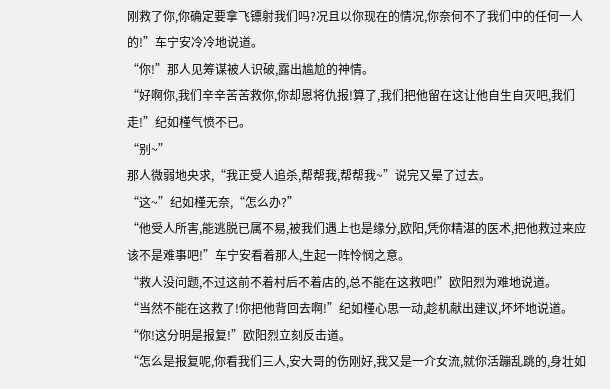刚救了你,你确定要拿飞镖射我们吗?况且以你现在的情况,你奈何不了我们中的任何一人的!”车宁安冷冷地说道。
“你!”那人见筹谋被人识破,露出尴尬的神情。
“好啊你,我们辛辛苦苦救你,你却恩将仇报!算了,我们把他留在这让他自生自灭吧,我们走!”纪如槿气愤不已。
“别~”
那人微弱地央求,“我正受人追杀,帮帮我,帮帮我~”说完又晕了过去。
“这~”纪如槿无奈,“怎么办?”
“他受人所害,能逃脱已属不易,被我们遇上也是缘分,欧阳,凭你精湛的医术,把他救过来应该不是难事吧!”车宁安看着那人,生起一阵怜悯之意。
“救人没问题,不过这前不着村后不着店的,总不能在这救吧!”欧阳烈为难地说道。
“当然不能在这救了!你把他背回去啊!”纪如槿心思一动,趁机献出建议,坏坏地说道。
“你!这分明是报复!”欧阳烈立刻反击道。
“怎么是报复呢,你看我们三人,安大哥的伤刚好,我又是一介女流,就你活蹦乱跳的,身壮如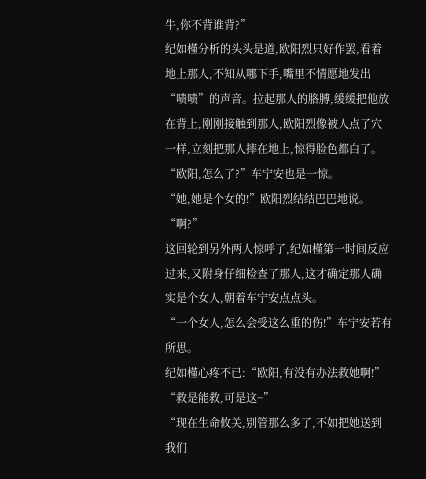牛,你不背谁背?”
纪如槿分析的头头是道,欧阳烈只好作罢,看着地上那人,不知从哪下手,嘴里不情愿地发出“啧啧”的声音。拉起那人的胳膊,缓缓把他放在背上,刚刚接触到那人,欧阳烈像被人点了穴一样,立刻把那人摔在地上,惊得脸色都白了。
“欧阳,怎么了?”车宁安也是一惊。
“她,她是个女的!”欧阳烈结结巴巴地说。
“啊?”
这回轮到另外两人惊呼了,纪如槿第一时间反应过来,又附身仔细检查了那人,这才确定那人确实是个女人,朝着车宁安点点头。
“一个女人,怎么会受这么重的伤!”车宁安若有所思。
纪如槿心疼不已:“欧阳,有没有办法救她啊!”
“救是能救,可是这~”
“现在生命攸关,别管那么多了,不如把她送到我们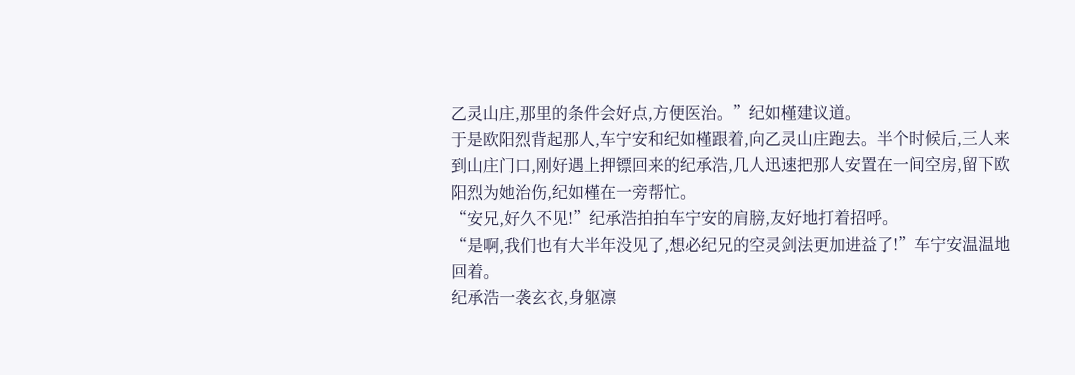乙灵山庄,那里的条件会好点,方便医治。”纪如槿建议道。
于是欧阳烈背起那人,车宁安和纪如槿跟着,向乙灵山庄跑去。半个时候后,三人来到山庄门口,刚好遇上押镖回来的纪承浩,几人迅速把那人安置在一间空房,留下欧阳烈为她治伤,纪如槿在一旁帮忙。
“安兄,好久不见!”纪承浩拍拍车宁安的肩膀,友好地打着招呼。
“是啊,我们也有大半年没见了,想必纪兄的空灵剑法更加进益了!”车宁安温温地回着。
纪承浩一袭玄衣,身躯凛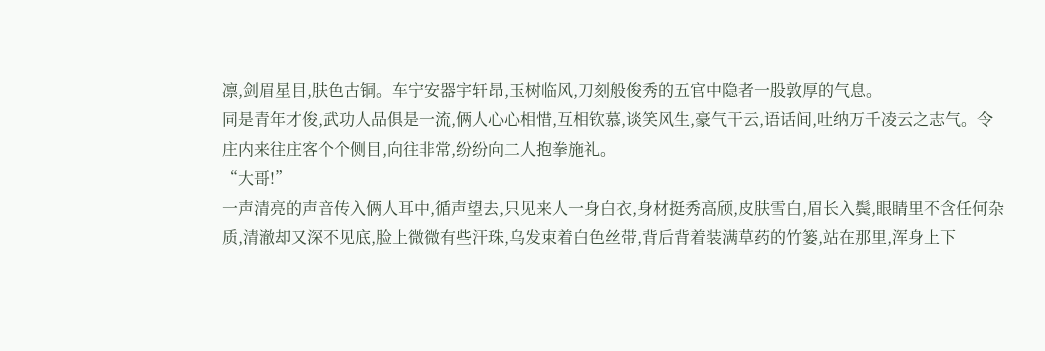凛,剑眉星目,肤色古铜。车宁安器宇轩昂,玉树临风,刀刻般俊秀的五官中隐者一股敦厚的气息。
同是青年才俊,武功人品俱是一流,俩人心心相惜,互相钦慕,谈笑风生,豪气干云,语话间,吐纳万千凌云之志气。令庄内来往庄客个个侧目,向往非常,纷纷向二人抱拳施礼。
“大哥!”
一声清亮的声音传入俩人耳中,循声望去,只见来人一身白衣,身材挺秀高颀,皮肤雪白,眉长入鬓,眼睛里不含任何杂质,清澈却又深不见底,脸上微微有些汗珠,乌发束着白色丝带,背后背着装满草药的竹篓,站在那里,浑身上下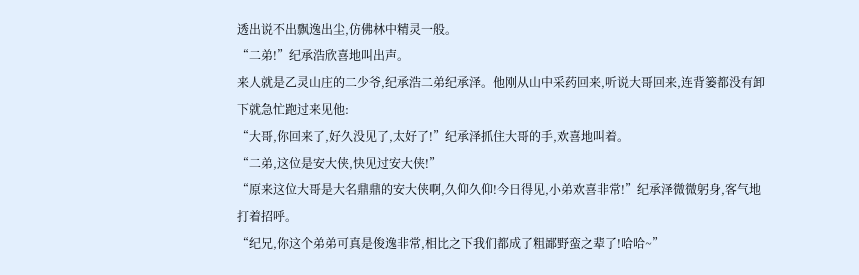透出说不出飘逸出尘,仿佛林中精灵一般。
“二弟!”纪承浩欣喜地叫出声。
来人就是乙灵山庄的二少爷,纪承浩二弟纪承泽。他刚从山中采药回来,听说大哥回来,连背篓都没有卸下就急忙跑过来见他:
“大哥,你回来了,好久没见了,太好了!”纪承泽抓住大哥的手,欢喜地叫着。
“二弟,这位是安大侠,快见过安大侠!”
“原来这位大哥是大名鼎鼎的安大侠啊,久仰久仰!今日得见,小弟欢喜非常!”纪承泽微微躬身,客气地打着招呼。
“纪兄,你这个弟弟可真是俊逸非常,相比之下我们都成了粗鄙野蛮之辈了!哈哈~”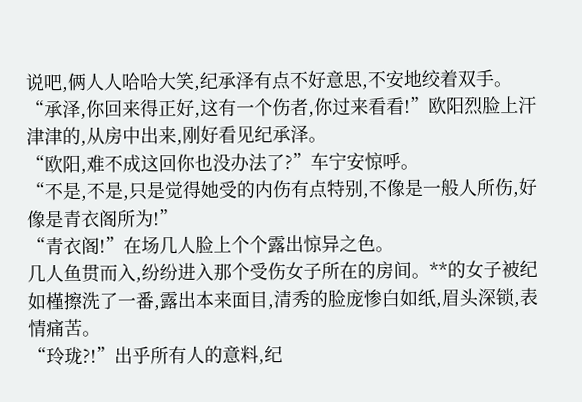说吧,俩人人哈哈大笑,纪承泽有点不好意思,不安地绞着双手。
“承泽,你回来得正好,这有一个伤者,你过来看看!”欧阳烈脸上汗津津的,从房中出来,刚好看见纪承泽。
“欧阳,难不成这回你也没办法了?”车宁安惊呼。
“不是,不是,只是觉得她受的内伤有点特别,不像是一般人所伤,好像是青衣阁所为!”
“青衣阁!”在场几人脸上个个露出惊异之色。
几人鱼贯而入,纷纷进入那个受伤女子所在的房间。**的女子被纪如槿擦洗了一番,露出本来面目,清秀的脸庞惨白如纸,眉头深锁,表情痛苦。
“玲珑?!”出乎所有人的意料,纪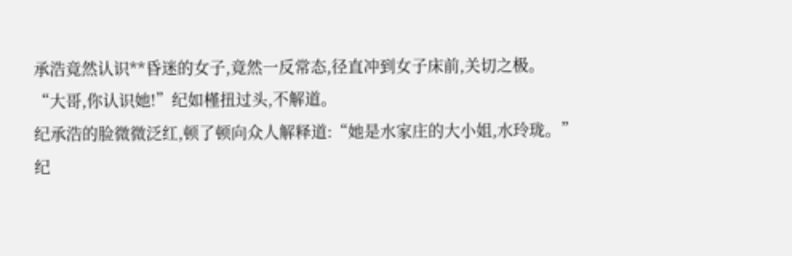承浩竟然认识**昏迷的女子,竟然一反常态,径直冲到女子床前,关切之极。
“大哥,你认识她!”纪如槿扭过头,不解道。
纪承浩的脸微微泛红,顿了顿向众人解释道:“她是水家庄的大小姐,水玲珑。”
纪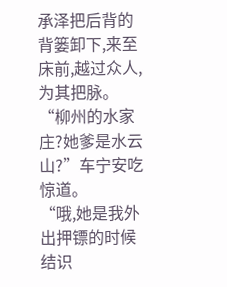承泽把后背的背篓卸下,来至床前,越过众人,为其把脉。
“柳州的水家庄?她爹是水云山?”车宁安吃惊道。
“哦,她是我外出押镖的时候结识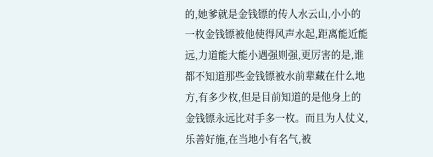的,她爹就是金钱镖的传人水云山,小小的一枚金钱镖被他使得风声水起,距离能近能远,力道能大能小遇强则强,更厉害的是,谁都不知道那些金钱镖被水前辈藏在什么地方,有多少枚,但是目前知道的是他身上的金钱镖永远比对手多一枚。而且为人仗义,乐善好施,在当地小有名气,被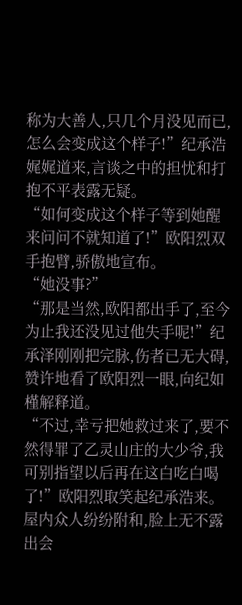称为大善人,只几个月没见而已,怎么会变成这个样子!”纪承浩娓娓道来,言谈之中的担忧和打抱不平表露无疑。
“如何变成这个样子等到她醒来问问不就知道了!”欧阳烈双手抱臂,骄傲地宣布。
“她没事?”
“那是当然,欧阳都出手了,至今为止我还没见过他失手呢!”纪承泽刚刚把完脉,伤者已无大碍,赞许地看了欧阳烈一眼,向纪如槿解释道。
“不过,幸亏把她救过来了,要不然得罪了乙灵山庄的大少爷,我可别指望以后再在这白吃白喝了!”欧阳烈取笑起纪承浩来。
屋内众人纷纷附和,脸上无不露出会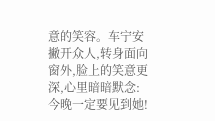意的笑容。车宁安撇开众人,转身面向窗外,脸上的笑意更深,心里暗暗默念:今晚一定要见到她!